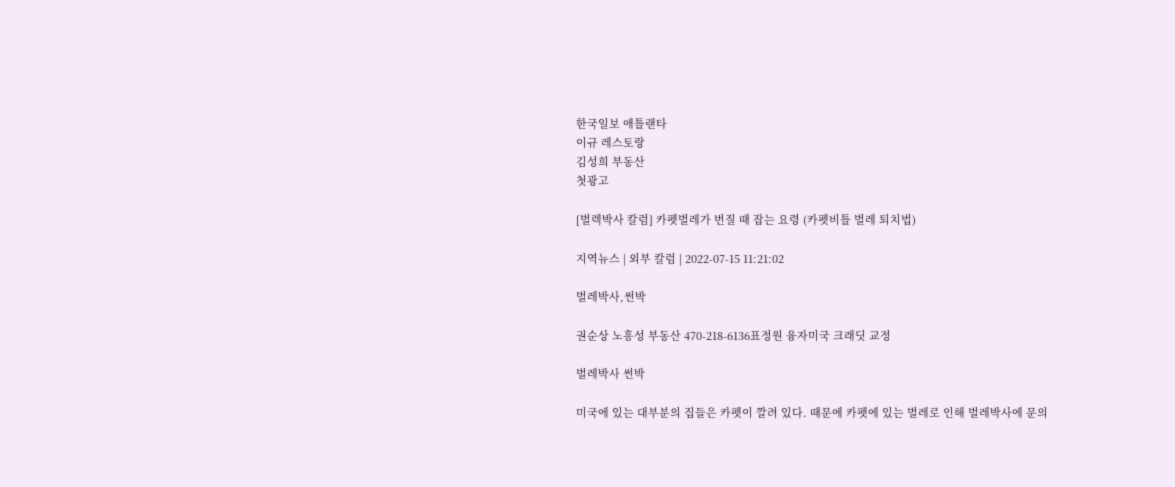한국일보 애틀랜타
이규 레스토랑
김성희 부동산
첫광고

[벌렉박사 칼럼] 카펫벌레가 번질 때 잡는 요령 (카펫비틀 벌레 퇴치법)

지역뉴스 | 외부 칼럼 | 2022-07-15 11:21:02

벌레박사,썬박

권순상 노흥성 부동산 470-218-6136표정원 융자미국 크래딧 교정

벌레박사 썬박

미국에 있는 대부분의 집들은 카펫이 깔려 있다. 때문에 카펫에 있는 벌레로 인해 벌레박사에 문의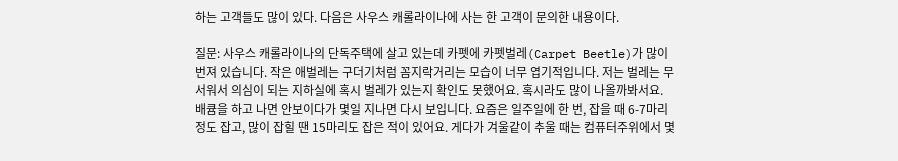하는 고객들도 많이 있다. 다음은 사우스 캐롤라이나에 사는 한 고객이 문의한 내용이다.

질문: 사우스 캐롤라이나의 단독주택에 살고 있는데 카펫에 카펫벌레(Carpet Beetle)가 많이 번져 있습니다. 작은 애벌레는 구더기처럼 꼼지락거리는 모습이 너무 엽기적입니다. 저는 벌레는 무서워서 의심이 되는 지하실에 혹시 벌레가 있는지 확인도 못했어요. 혹시라도 많이 나올까봐서요. 배큠을 하고 나면 안보이다가 몇일 지나면 다시 보입니다. 요즘은 일주일에 한 번, 잡을 때 6-7마리 정도 잡고, 많이 잡힐 땐 15마리도 잡은 적이 있어요. 게다가 겨울같이 추울 때는 컴퓨터주위에서 몇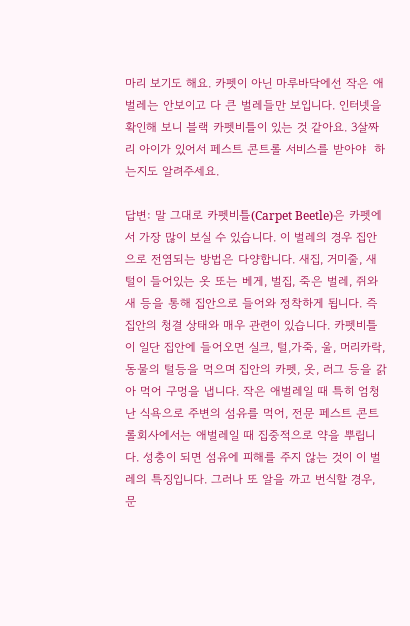마리 보기도 해요. 카펫이 아닌 마루바닥에선 작은 애벌레는 안보이고 다 큰 벌레들만 보입니다. 인터넷을 확인해 보니 블랙 카펫비틀이 있는 것 같아요. 3살짜리 아이가 있어서 페스트 콘트롤 서비스를 받아야  하는지도 알려주세요.

답변: 말 그대로 카펫비틀(Carpet Beetle)은 카펫에서 가장 많이 보실 수 있습니다. 이 벌레의 경우 집안으로 전염되는 방법은 다양합니다. 새집, 거미줄, 새털이 들어있는 옷 또는 베게, 벌집, 죽은 벌레, 쥐와 새 등을 통해 집안으로 들어와 정착하게 됩니다. 즉 집안의 청결 상태와 매우 관련이 있습니다. 카펫비틀이 일단 집안에 들어오면 실크, 털,가죽, 울, 머리카락, 동물의 털등을 먹으며 집안의 카펫, 옷, 러그 등을 갉아 먹어 구멍을 냅니다. 작은 애벌레일 때 특히 엄청난 식욕으로 주변의 섬유를 먹어, 전문 페스트 콘트롤회사에서는 애벌레일 때 집중적으로 약을 뿌립니다. 성충이 되면 섬유에 피해를 주지 않는 것이 이 벌레의 특징입니다. 그러나 또 알을 까고 번식할 경우, 문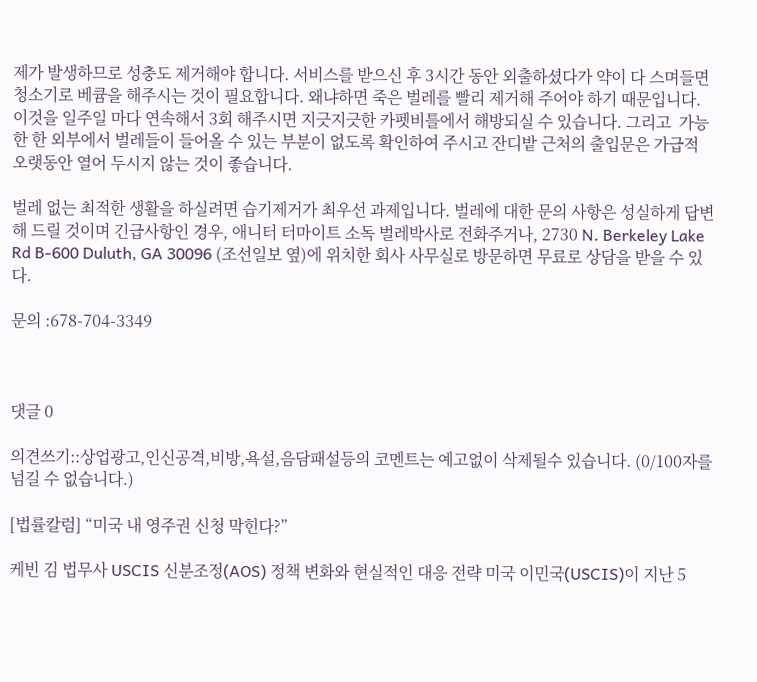제가 발생하므로 성충도 제거해야 합니다. 서비스를 받으신 후 3시간 동안 외출하셨다가 약이 다 스며들면 청소기로 베큠을 해주시는 것이 필요합니다. 왜냐하면 죽은 벌레를 빨리 제거해 주어야 하기 때문입니다. 이것을 일주일 마다 연속해서 3회 해주시면 지긋지긋한 카펫비틀에서 해방되실 수 있습니다. 그리고  가능한 한 외부에서 벌레들이 들어올 수 있는 부분이 없도록 확인하여 주시고 잔디밭 근처의 출입문은 가급적 오랫동안 열어 두시지 않는 것이 좋습니다.

벌레 없는 최적한 생활을 하실려면 습기제거가 최우선 과제입니다. 벌레에 대한 문의 사항은 성실하게 답변해 드릴 것이며 긴급사항인 경우, 애니터 터마이트 소독 벌레박사로 전화주거나, 2730 N. Berkeley Lake Rd B-600 Duluth, GA 30096 (조선일보 옆)에 위치한 회사 사무실로 방문하면 무료로 상담을 받을 수 있다.

문의 :678-704-3349



댓글 0

의견쓰기::상업광고,인신공격,비방,욕설,음담패설등의 코멘트는 예고없이 삭제될수 있습니다. (0/100자를 넘길 수 없습니다.)

[법률칼럼] “미국 내 영주권 신청 막힌다?”

케빈 김 법무사 USCIS 신분조정(AOS) 정책 변화와 현실적인 대응 전략 미국 이민국(USCIS)이 지난 5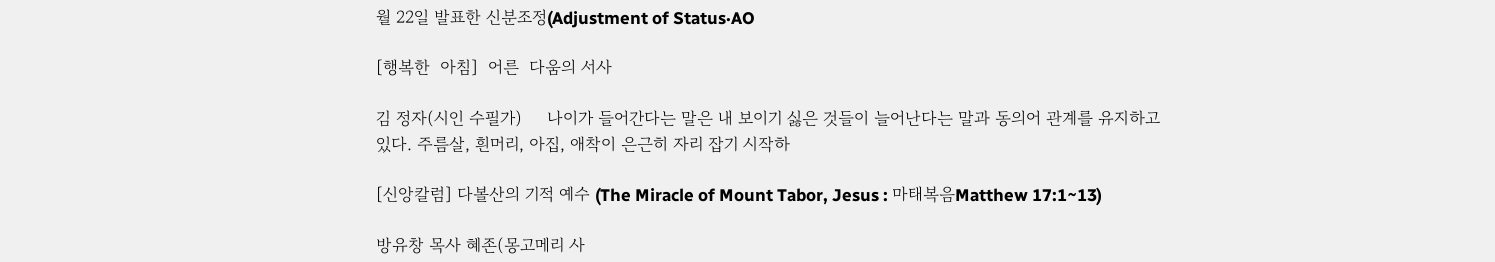월 22일 발표한 신분조정(Adjustment of Status·AO

[행복한  아침]  어른  다움의 서사

김 정자(시인 수필가)     나이가 들어간다는 말은 내 보이기 싫은 것들이 늘어난다는 말과 동의어 관계를 유지하고 있다. 주름살, 흰머리, 아집, 애착이 은근히 자리 잡기 시작하

[신앙칼럼] 다볼산의 기적 예수 (The Miracle of Mount Tabor, Jesus : 마태복음Matthew 17:1~13)

방유창 목사 혜존(몽고메리 사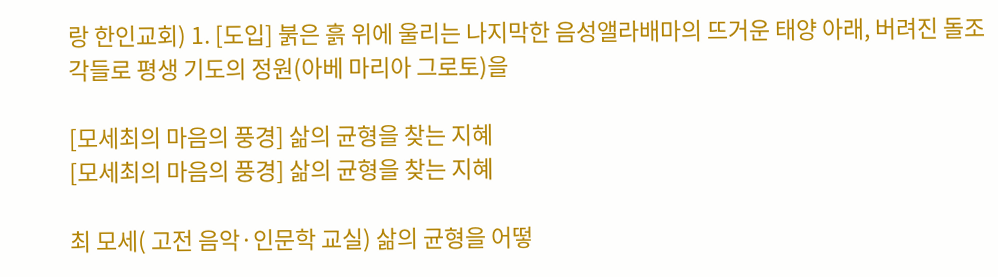랑 한인교회) 1. [도입] 붉은 흙 위에 울리는 나지막한 음성앨라배마의 뜨거운 태양 아래, 버려진 돌조각들로 평생 기도의 정원(아베 마리아 그로토)을

[모세최의 마음의 풍경] 삶의 균형을 찾는 지혜
[모세최의 마음의 풍경] 삶의 균형을 찾는 지혜

최 모세( 고전 음악·인문학 교실) 삶의 균형을 어떻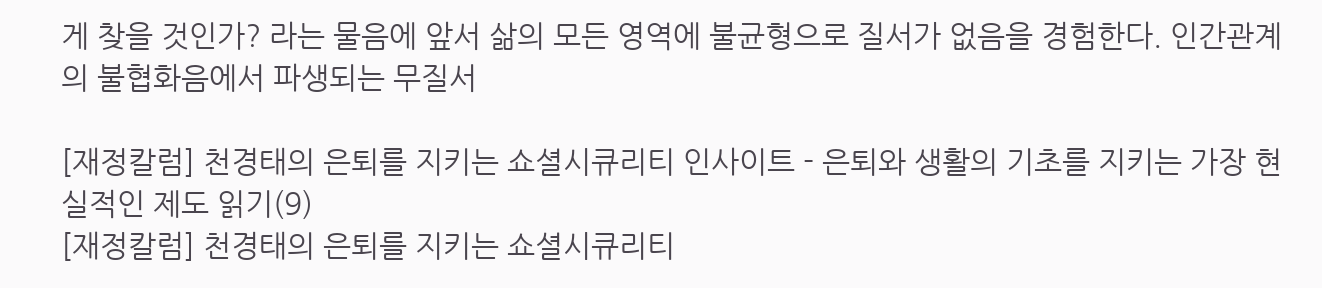게 찾을 것인가? 라는 물음에 앞서 삶의 모든 영역에 불균형으로 질서가 없음을 경험한다. 인간관계의 불협화음에서 파생되는 무질서

[재정칼럼] 천경태의 은퇴를 지키는 쇼셜시큐리티 인사이트 - 은퇴와 생활의 기초를 지키는 가장 현실적인 제도 읽기(9)
[재정칼럼] 천경태의 은퇴를 지키는 쇼셜시큐리티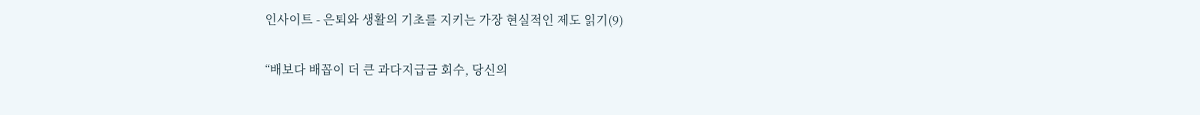인사이트 - 은퇴와 생활의 기초를 지키는 가장 현실적인 제도 읽기(9)

“배보다 배꼽이 더 큰 과다지급금 회수, 당신의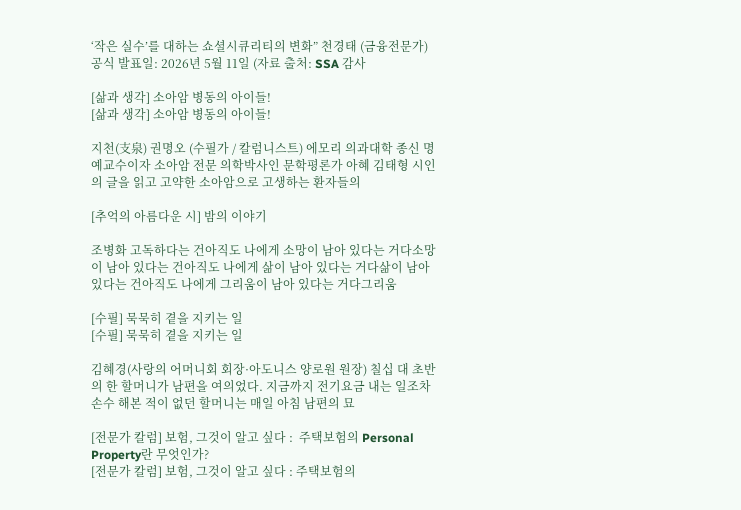‘작은 실수’를 대하는 쇼셜시큐리티의 변화” 천경태 (금융전문가)  공식 발표일: 2026년 5월 11일 (자료 출처: SSA 감사

[삶과 생각] 소아암 병동의 아이들!
[삶과 생각] 소아암 병동의 아이들!

지천(支泉) 권명오 (수필가 / 칼럼니스트) 에모리 의과대학 종신 명예교수이자 소아암 전문 의학박사인 문학평론가 아혜 김태형 시인의 글을 읽고 고약한 소아암으로 고생하는 환자들의

[추억의 아름다운 시] 밤의 이야기

조병화 고독하다는 건아직도 나에게 소망이 남아 있다는 거다소망이 남아 있다는 건아직도 나에게 삶이 남아 있다는 거다삶이 남아 있다는 건아직도 나에게 그리움이 남아 있다는 거다그리움

[수필] 묵묵히 곁을 지키는 일
[수필] 묵묵히 곁을 지키는 일

김혜경(사랑의 어머니회 회장·아도니스 양로원 원장) 칠십 대 초반의 한 할머니가 남편을 여의었다. 지금까지 전기요금 내는 일조차 손수 해본 적이 없던 할머니는 매일 아침 남편의 묘

[전문가 칼럼] 보험, 그것이 알고 싶다 :  주택보험의 Personal Property란 무엇인가?
[전문가 칼럼] 보험, 그것이 알고 싶다 : 주택보험의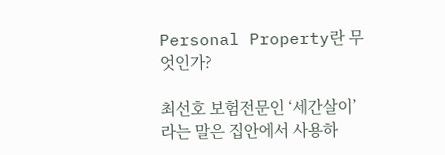Personal Property란 무엇인가?

최선호 보험전문인 ‘세간살이’라는 말은 집안에서 사용하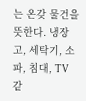는 온갖 물건을 뜻한다. 냉장고, 세탁기, 소파, 침대, TV 같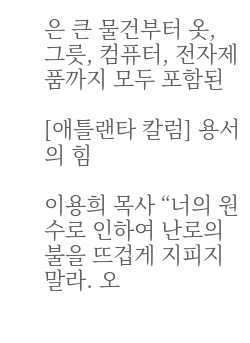은 큰 물건부터 옷, 그릇, 컴퓨터, 전자제품까지 모두 포함된

[애틀랜타 칼럼] 용서의 힘

이용희 목사 “너의 원수로 인하여 난로의 불을 뜨겁게 지피지 말라. 오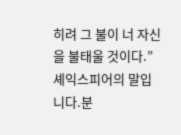히려 그 불이 너 자신을 불태울 것이다.” 셰익스피어의 말입니다.분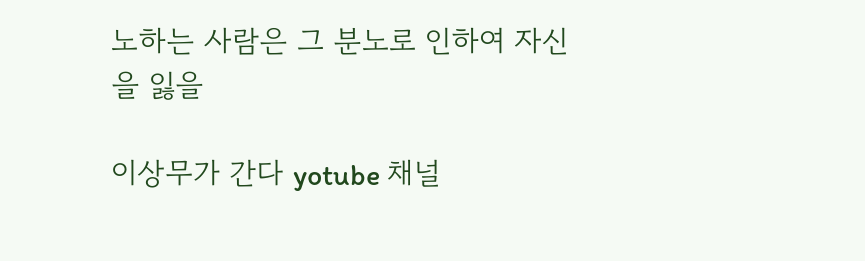노하는 사람은 그 분노로 인하여 자신을 잃을

이상무가 간다 yotube 채널